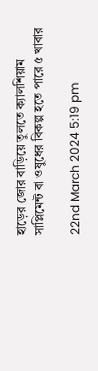হাড়ের জোর বাড়িয়ে তুলতে ক্যালশিয়াম সাপ্লিমেন্ট বা ওষুধের বিকল্প হতে পারে ৫ খাবার

22nd March 2024 5:19 pm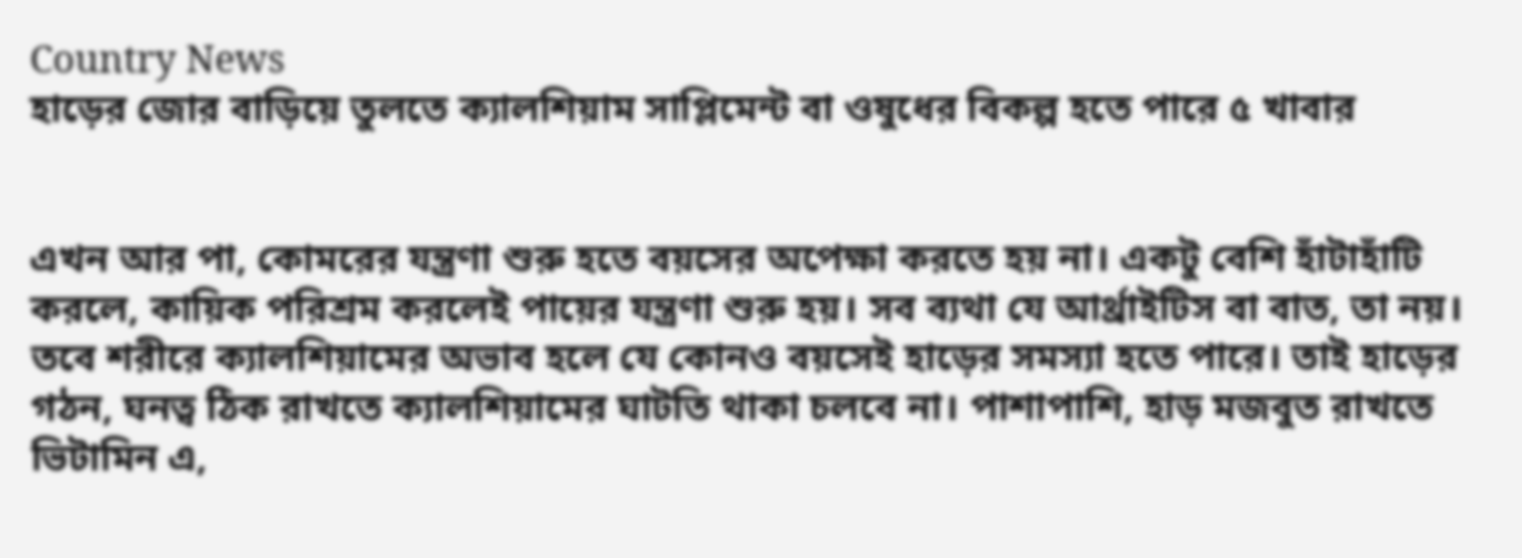Country News
হাড়ের জোর বাড়িয়ে তুলতে ক্যালশিয়াম সাপ্লিমেন্ট বা ওষুধের বিকল্প হতে পারে ৫ খাবার


এখন আর পা, কোমরের যন্ত্রণা শুরু হতে বয়সের অপেক্ষা করতে হয় না। একটু বেশি হাঁটাহাঁটি করলে, কায়িক পরিশ্রম করলেই পায়ের যন্ত্রণা শুরু হয়। সব ব্যথা যে আর্থ্রাইটিস বা বাত, তা নয়। তবে শরীরে ক্যালশিয়ামের অভাব হলে যে কোনও বয়সেই হাড়ের সমস্যা হতে পারে। তাই হাড়ের গঠন, ঘনত্ব ঠিক রাখতে ক্যালশিয়ামের ঘাটতি থাকা চলবে না। পাশাপাশি, হাড় মজবুত রাখতে ভিটামিন এ,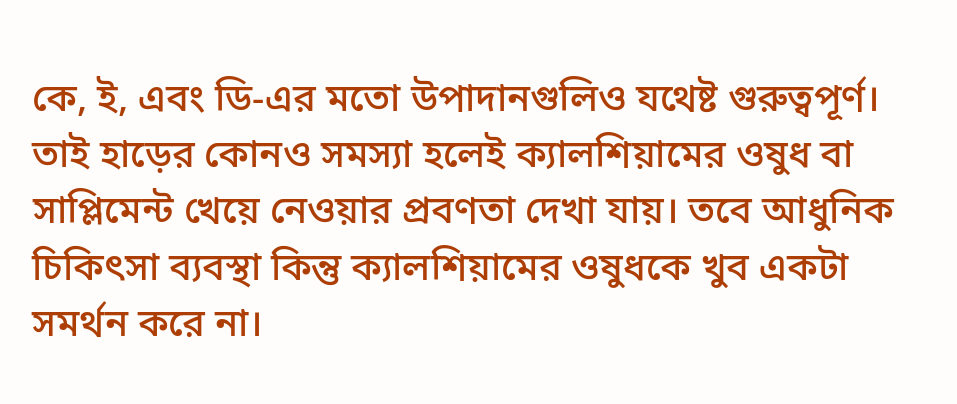কে, ই, এবং ডি-এর মতো উপাদানগুলিও যথেষ্ট গুরুত্বপূর্ণ। তাই হাড়ের কোনও সমস্যা হলেই ক্যালশিয়ামের ওষুধ বা সাপ্লিমেন্ট খেয়ে নেওয়ার প্রবণতা দেখা যায়। তবে আধুনিক চিকিৎসা ব্যবস্থা কিন্তু ক্যালশিয়ামের ওষুধকে খুব একটা সমর্থন করে না।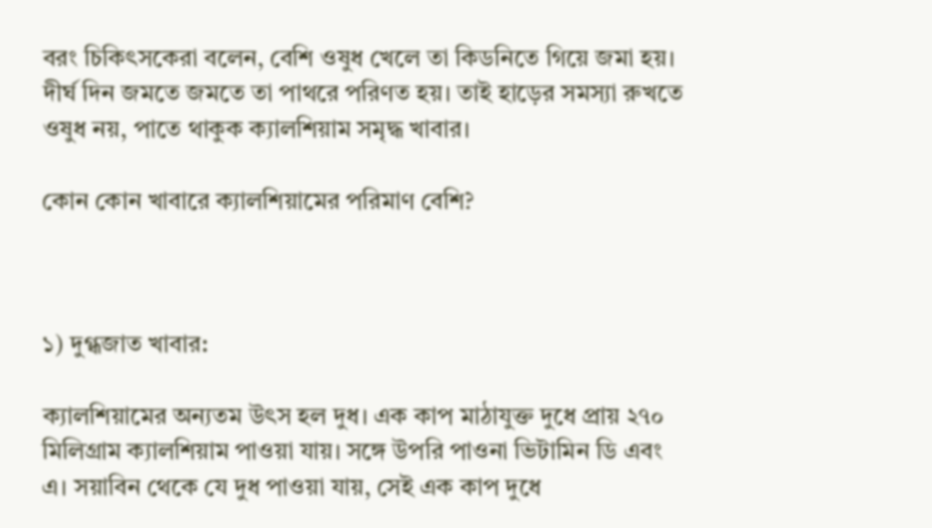বরং চিকিৎসকেরা বলেন, বেশি ওষুধ খেলে তা কিডনিতে গিয়ে জমা হয়। দীর্ঘ দিন জমতে জমতে তা পাথরে পরিণত হয়। তাই হাড়ের সমস্যা রুখতে ওষুধ নয়, পাতে থাকুক ক্যালশিয়াম সমৃদ্ধ খাবার।

কোন কোন খাবারে ক্যালশিয়ামের পরিমাণ বেশি?



১) দুগ্ধজাত খাবার:

ক্যালশিয়ামের অন্যতম উৎস হল দুধ। এক কাপ মাঠাযুক্ত দুধে প্রায় ২৭০ মিলিগ্রাম ক্যালশিয়াম পাওয়া যায়। সঙ্গে উপরি পাওনা ভিটামিন ডি এবং এ। সয়াবিন থেকে যে দুধ পাওয়া যায়, সেই এক কাপ দুধে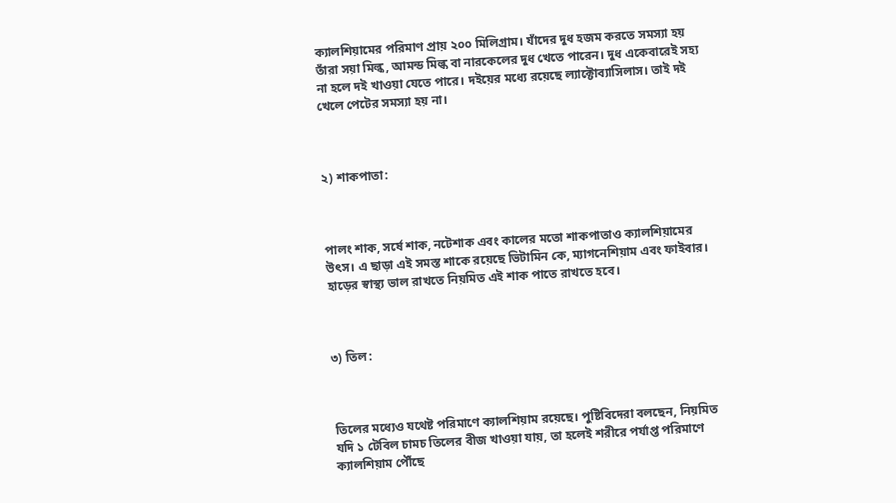ক্যালশিয়ামের পরিমাণ প্রায় ২০০ মিলিগ্রাম। যাঁদের দুধ হজম করতে সমস্যা হয় তাঁরা সয়া মিল্ক, আমন্ড মিল্ক বা নারকেলের দুধ খেতে পারেন। দুধ একেবারেই সহ্য না হলে দই খাওয়া যেতে পারে। দইয়ের মধ্যে রয়েছে ল্যাক্টোব্যাসিলাস। তাই দই খেলে পেটের সমস্যা হয় না।



২) শাকপাতা:



পালং শাক, সর্ষে শাক, নটেশাক এবং কালের মতো শাকপাতাও ক্যালশিয়ামের উৎস। এ ছাড়া এই সমস্ত শাকে রয়েছে ভিটামিন কে, ম্যাগনেশিয়াম এবং ফাইবার। হাড়ের স্বাস্থ্য ভাল রাখতে নিয়মিত এই শাক পাতে রাখতে হবে।



৩) তিল:



তিলের মধ্যেও যথেষ্ট পরিমাণে ক্যালশিয়াম রয়েছে। পুষ্টিবিদেরা বলছেন, নিয়মিত যদি ১ টেবিল চামচ তিলের বীজ খাওয়া যায়, তা হলেই শরীরে পর্যাপ্ত পরিমাণে ক্যালশিয়াম পৌঁছে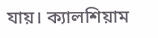যায়। ক্যালশিয়াম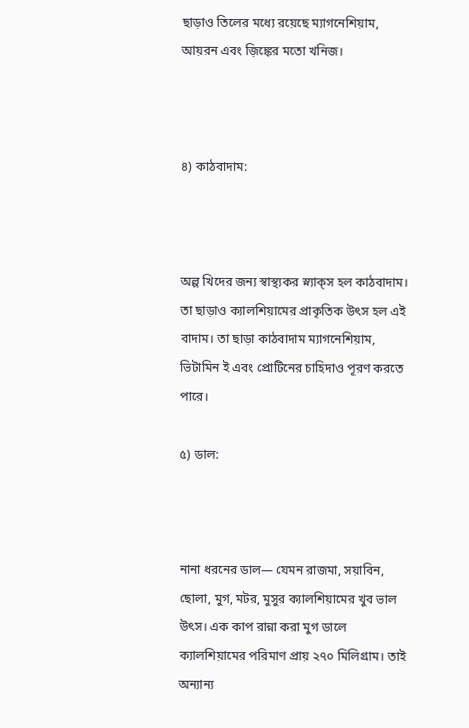ছাড়াও তিলের মধ্যে রয়েছে ম্যাগনেশিয়াম, আয়রন এবং জ়িঙ্কের মতো খনিজ।



৪) কাঠবাদাম:



অল্প খিদের জন্য স্বাস্থ্যকর স্ন্যাক্‌স হল কাঠবাদাম। তা ছাড়াও ক্যালশিয়ামের প্রাকৃতিক উৎস হল এই বাদাম। তা ছাড়া কাঠবাদাম ম্যাগনেশিয়াম, ভিটামিন ই এবং প্রোটিনের চাহিদাও পূরণ করতে পারে।

৫) ডাল:



নানা ধরনের ডাল— যেমন রাজমা, সয়াবিন, ছোলা, মুগ, মটর, মুসুর ক্যালশিয়ামের খুব ভাল উৎস। এক কাপ রান্না করা মুগ ডালে ক্যালশিয়ামের পরিমাণ প্রায় ২৭০ মিলিগ্রাম। তাই অন্যান্য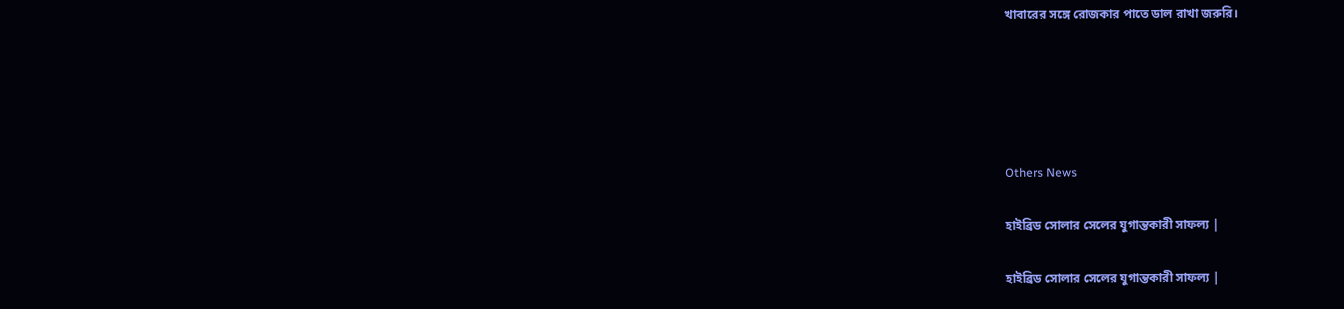খাবারের সঙ্গে রোজকার পাতে ডাল রাখা জরুরি।





Others News

হাইব্রিড সোলার সেলের যুগান্তকারী সাফল্য |

হাইব্রিড সোলার সেলের যুগান্তকারী সাফল্য |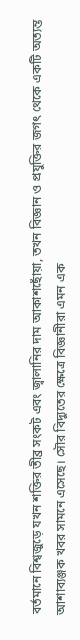বর্তমানে বিশ্বজুড়ে যখন শক্তির তীব্র সংকট এবং জ্বালানির দাম আকাশছোঁয়া, তখন বিজ্ঞান ও প্রযুক্তির জগৎ থেকে একটি অত্যন্ত আশাব্যঞ্জক খবর সামনে এসেছে। সৌর বিদ্যুতের ক্ষেত্রে বিজ্ঞানীরা এমন এক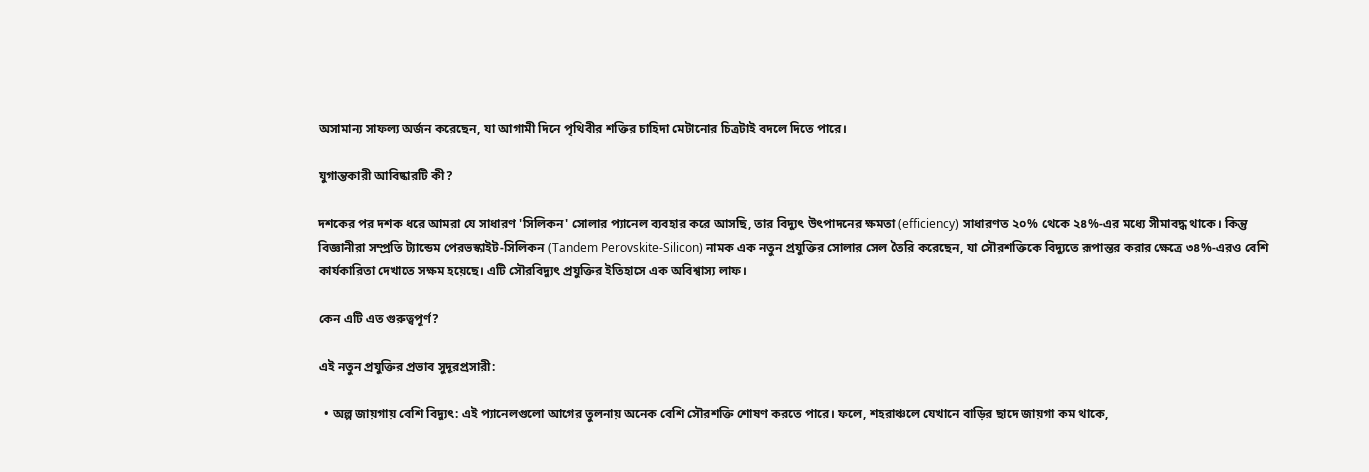অসামান্য সাফল্য অর্জন করেছেন, যা আগামী দিনে পৃথিবীর শক্তির চাহিদা মেটানোর চিত্রটাই বদলে দিতে পারে।

যুগান্তকারী আবিষ্কারটি কী?

দশকের পর দশক ধরে আমরা যে সাধারণ 'সিলিকন' সোলার প্যানেল ব্যবহার করে আসছি, তার বিদ্যুৎ উৎপাদনের ক্ষমতা (efficiency) সাধারণত ২০% থেকে ২৪%-এর মধ্যে সীমাবদ্ধ থাকে। কিন্তু বিজ্ঞানীরা সম্প্রতি ট্যান্ডেম পেরভস্কাইট-সিলিকন (Tandem Perovskite-Silicon) নামক এক নতুন প্রযুক্তির সোলার সেল তৈরি করেছেন, যা সৌরশক্তিকে বিদ্যুতে রূপান্তর করার ক্ষেত্রে ৩৪%-এরও বেশি কার্যকারিতা দেখাতে সক্ষম হয়েছে। এটি সৌরবিদ্যুৎ প্রযুক্তির ইতিহাসে এক অবিশ্বাস্য লাফ।

কেন এটি এত গুরুত্বপূর্ণ?

এই নতুন প্রযুক্তির প্রভাব সুদূরপ্রসারী:

  • অল্প জায়গায় বেশি বিদ্যুৎ: এই প্যানেলগুলো আগের তুলনায় অনেক বেশি সৌরশক্তি শোষণ করতে পারে। ফলে, শহরাঞ্চলে যেখানে বাড়ির ছাদে জায়গা কম থাকে,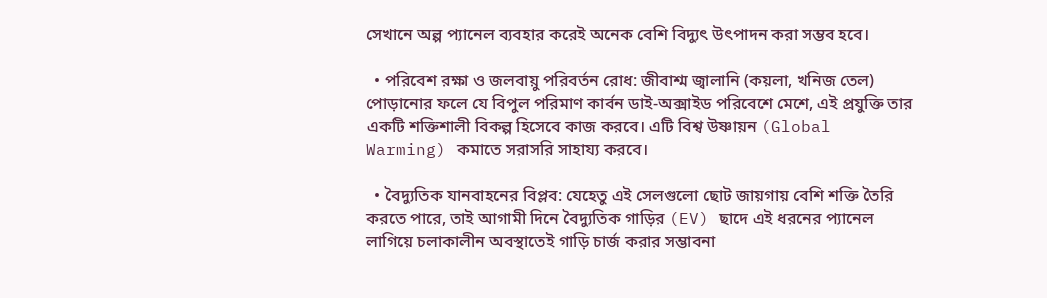সেখানে অল্প প্যানেল ব্যবহার করেই অনেক বেশি বিদ্যুৎ উৎপাদন করা সম্ভব হবে।

  • পরিবেশ রক্ষা ও জলবায়ু পরিবর্তন রোধ: জীবাশ্ম জ্বালানি (কয়লা, খনিজ তেল) পোড়ানোর ফলে যে বিপুল পরিমাণ কার্বন ডাই-অক্সাইড পরিবেশে মেশে, এই প্রযুক্তি তার একটি শক্তিশালী বিকল্প হিসেবে কাজ করবে। এটি বিশ্ব উষ্ণায়ন (Global Warming) কমাতে সরাসরি সাহায্য করবে।

  • বৈদ্যুতিক যানবাহনের বিপ্লব: যেহেতু এই সেলগুলো ছোট জায়গায় বেশি শক্তি তৈরি করতে পারে, তাই আগামী দিনে বৈদ্যুতিক গাড়ির (EV) ছাদে এই ধরনের প্যানেল লাগিয়ে চলাকালীন অবস্থাতেই গাড়ি চার্জ করার সম্ভাবনা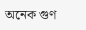অনেক গুণ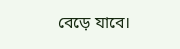বেড়ে যাবে।